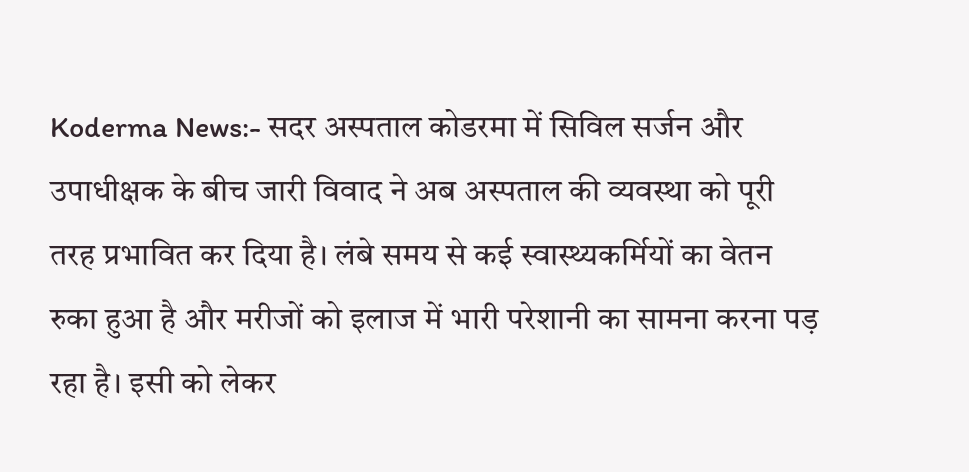Koderma News:- सदर अस्पताल कोडरमा में सिविल सर्जन और उपाधीक्षक के बीच जारी विवाद ने अब अस्पताल की व्यवस्था को पूरी तरह प्रभावित कर दिया है। लंबे समय से कई स्वास्थ्यकर्मियों का वेतन रुका हुआ है और मरीजों को इलाज में भारी परेशानी का सामना करना पड़ रहा है। इसी को लेकर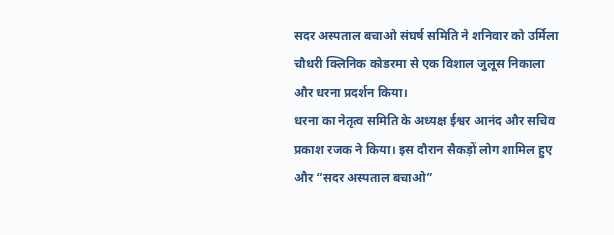सदर अस्पताल बचाओ संघर्ष समिति ने शनिवार को उर्मिला चौधरी क्लिनिक कोडरमा से एक विशाल जुलूस निकाला और धरना प्रदर्शन किया।
धरना का नेतृत्व समिति के अध्यक्ष ईश्वर आनंद और सचिव प्रकाश रजक ने किया। इस दौरान सैकड़ों लोग शामिल हुए और “सदर अस्पताल बचाओ”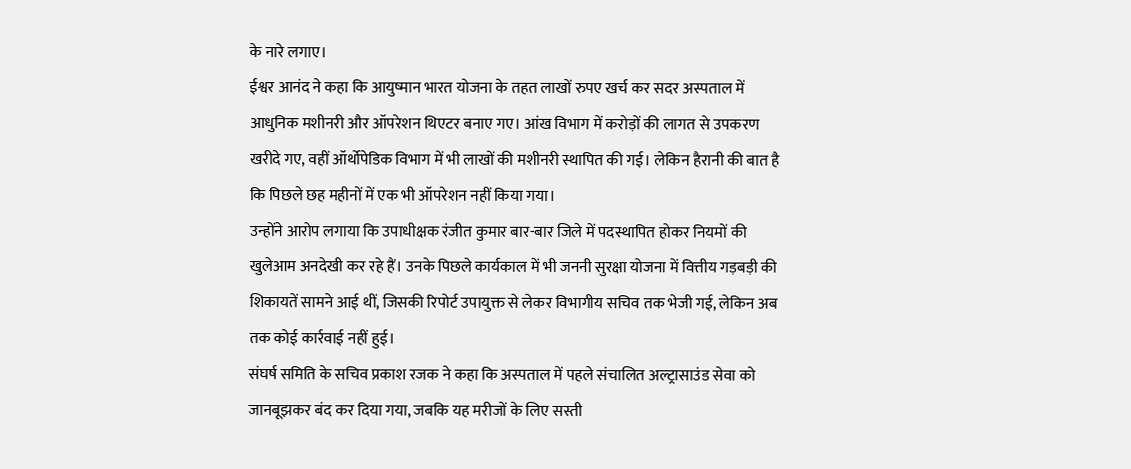के नारे लगाए।
ईश्वर आनंद ने कहा कि आयुष्मान भारत योजना के तहत लाखों रुपए खर्च कर सदर अस्पताल में आधुनिक मशीनरी और ऑपरेशन थिएटर बनाए गए। आंख विभाग में करोड़ों की लागत से उपकरण खरीदे गए, वहीं ऑर्थोपेडिक विभाग में भी लाखों की मशीनरी स्थापित की गई। लेकिन हैरानी की बात है कि पिछले छह महीनों में एक भी ऑपरेशन नहीं किया गया।
उन्होंने आरोप लगाया कि उपाधीक्षक रंजीत कुमार बार-बार जिले में पदस्थापित होकर नियमों की खुलेआम अनदेखी कर रहे हैं। उनके पिछले कार्यकाल में भी जननी सुरक्षा योजना में वित्तीय गड़बड़ी की शिकायतें सामने आई थीं, जिसकी रिपोर्ट उपायुक्त से लेकर विभागीय सचिव तक भेजी गई, लेकिन अब तक कोई कार्रवाई नहीं हुई।
संघर्ष समिति के सचिव प्रकाश रजक ने कहा कि अस्पताल में पहले संचालित अल्ट्रासाउंड सेवा को जानबूझकर बंद कर दिया गया, जबकि यह मरीजों के लिए सस्ती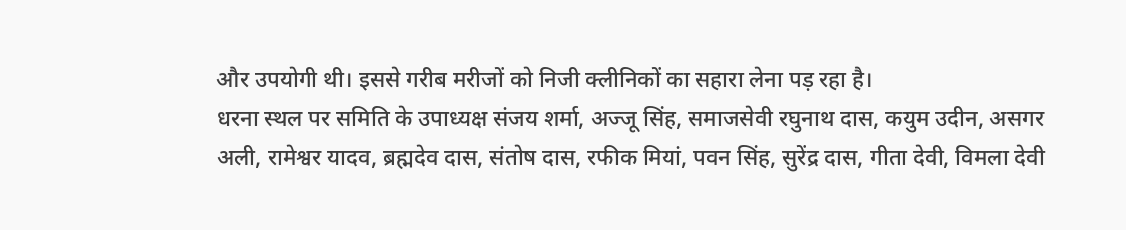और उपयोगी थी। इससे गरीब मरीजों को निजी क्लीनिकों का सहारा लेना पड़ रहा है।
धरना स्थल पर समिति के उपाध्यक्ष संजय शर्मा, अज्जू सिंह, समाजसेवी रघुनाथ दास, कयुम उदीन, असगर अली, रामेश्वर यादव, ब्रह्मदेव दास, संतोष दास, रफीक मियां, पवन सिंह, सुरेंद्र दास, गीता देवी, विमला देवी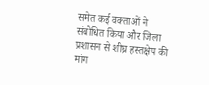समेत कई वक्ताओं ने संबोधित किया और जिला प्रशासन से शीघ्र हस्तक्षेप की मांग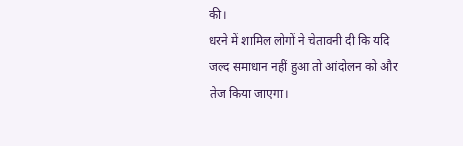की।
धरने में शामिल लोगों ने चेतावनी दी कि यदि जल्द समाधान नहीं हुआ तो आंदोलन को और तेज किया जाएगा।